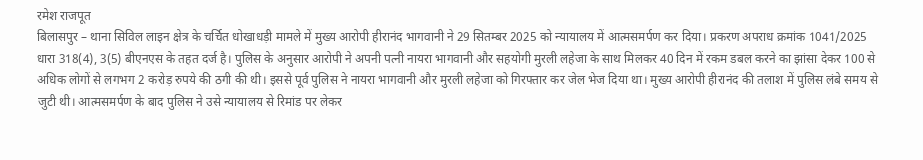रमेश राजपूत
बिलासपुर – थाना सिविल लाइन क्षेत्र के चर्चित धोखाधड़ी मामले में मुख्य आरोपी हीरानंद भागवानी ने 29 सितम्बर 2025 को न्यायालय में आत्मसमर्पण कर दिया। प्रकरण अपराध क्रमांक 1041/2025 धारा 318(4), 3(5) बीएनएस के तहत दर्ज है। पुलिस के अनुसार आरोपी ने अपनी पत्नी नायरा भागवानी और सहयोगी मुरली लहेजा के साथ मिलकर 40 दिन में रकम डबल करने का झांसा देकर 100 से अधिक लोगों से लगभग 2 करोड़ रुपये की ठगी की थी। इससे पूर्व पुलिस ने नायरा भागवानी और मुरली लहेजा को गिरफ्तार कर जेल भेज दिया था। मुख्य आरोपी हीरानंद की तलाश में पुलिस लंबे समय से जुटी थी। आत्मसमर्पण के बाद पुलिस ने उसे न्यायालय से रिमांड पर लेकर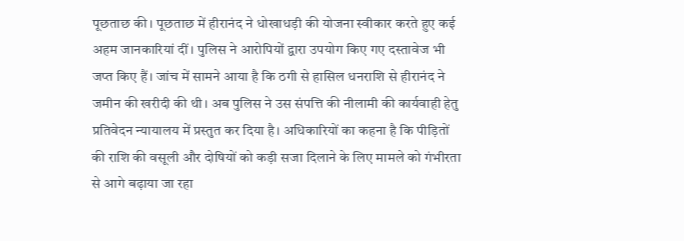पूछताछ की। पूछताछ में हीरानंद ने धोखाधड़ी की योजना स्वीकार करते हुए कई अहम जानकारियां दीं। पुलिस ने आरोपियों द्वारा उपयोग किए गए दस्तावेज भी जप्त किए हैं। जांच में सामने आया है कि ठगी से हासिल धनराशि से हीरानंद ने जमीन की खरीदी की थी। अब पुलिस ने उस संपत्ति की नीलामी की कार्यवाही हेतु प्रतिवेदन न्यायालय में प्रस्तुत कर दिया है। अधिकारियों का कहना है कि पीड़ितों की राशि की वसूली और दोषियों को कड़ी सजा दिलाने के लिए मामले को गंभीरता से आगे बढ़ाया जा रहा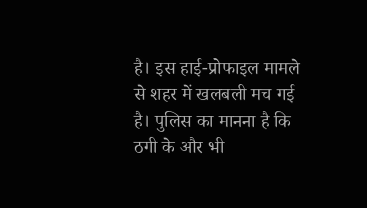है। इस हाई-प्रोफाइल मामले से शहर में खलबली मच गई है। पुलिस का मानना है कि ठगी के और भी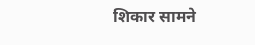शिकार सामने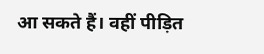आ सकते हैं। वहीं पीड़ित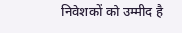निवेशकों को उम्मीद है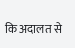कि अदालत से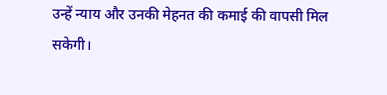उन्हें न्याय और उनकी मेहनत की कमाई की वापसी मिल सकेगी।